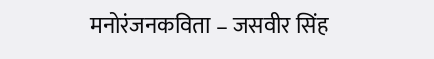मनोरंजनकविता – जसवीर सिंह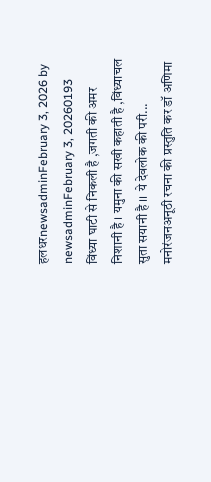हलधरnewsadminFebruary 3, 2026 by newsadminFebruary 3, 20260193 विंध्या घाटी से निकली है ,जगती की अमर निशानी है । यमुना की सखी कहाती है ,विंध्याचल सुता सयानी है ।। ये देवलोक की परी...
मनोरंजनअनूठी रचना की प्रस्तुति कर डॉ अणिमा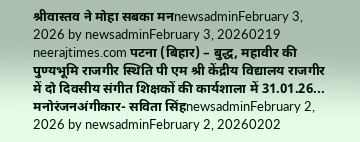श्रीवास्तव ने मोहा सबका मनnewsadminFebruary 3, 2026 by newsadminFebruary 3, 20260219 neerajtimes.com पटना (बिहार) – बुद्ध, महावीर की पुण्यभूमि राजगीर स्थिति पी एम श्री केंद्रीय विद्यालय राजगीर में दो दिवसीय संगीत शिक्षकों की कार्यशाला में 31.01.26...
मनोरंजनअंगीकार- सविता सिंहnewsadminFebruary 2, 2026 by newsadminFebruary 2, 20260202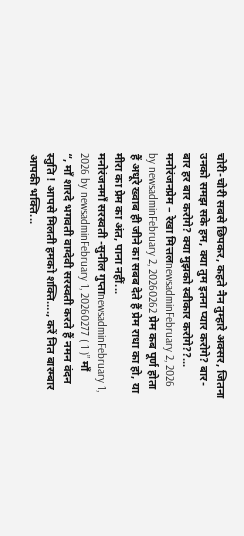चोरी-चोरी सबसे छिपकर, कहते नैन तुम्हारे अक्सर, जितना उनको समझ सके हम, क्या तुम इतना प्यार करोगे? बार-बार हर बार करोगे? क्या मुझको स्वीकार करोगे??...
मनोरंजनप्रेम – रेखा मित्तलnewsadminFebruary 2, 2026 by newsadminFebruary 2, 20260262 प्रेम कब पूर्ण होता हैं अधूरे ख्वाब ही जीने का सबब देते हैं प्रेम राधा का हो, या मीरा का प्रेम का अंत, पाना नहीं...
मनोरंजनमाँ सरस्वती -सुनील गुप्ताnewsadminFebruary 1, 2026 by newsadminFebruary 1, 20260277 ( 1 )” माँ “, माँ शारदे भगवती वाग्देवी सरस्वती करते हैं नमन वंदन स्तुति ! आपसे मिलती हमको शक्ति…., करें नित बारम्बार आपकी भक्ति...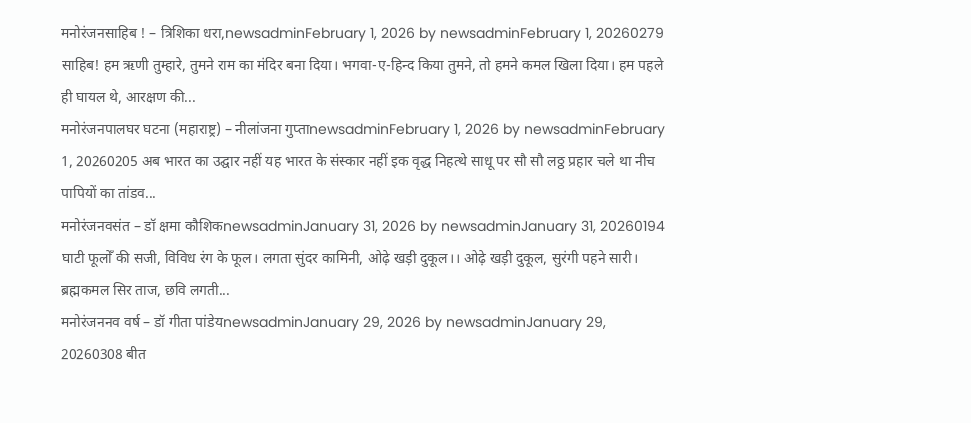मनोरंजनसाहिब ! – त्रिशिका धरा,newsadminFebruary 1, 2026 by newsadminFebruary 1, 20260279 साहिब! हम ऋणी तुम्हारे, तुमने राम का मंदिर बना दिया। भगवा-ए-हिन्द किया तुमने, तो हमने कमल खिला दिया। हम पहले ही घायल थे, आरक्षण की...
मनोरंजनपालघर घटना (महाराष्ट्र) – नीलांजना गुप्ताnewsadminFebruary 1, 2026 by newsadminFebruary 1, 20260205 अब भारत का उद्घार नहीं यह भारत के संस्कार नहीं इक वृद्ध निहत्थे साधू पर सौ सौ लठ्ठ प्रहार चले था नीच पापियों का तांडव...
मनोरंजनवसंत – डॉ क्षमा कौशिकnewsadminJanuary 31, 2026 by newsadminJanuary 31, 20260194 घाटी फूलोँ की सजी, विविध रंग के फूल। लगता सुंदर कामिनी, ओढ़े खड़ी दुकूल।। ओढ़े खड़ी दुकूल, सुरंगी पहने सारी। ब्रह्मकमल सिर ताज, छवि लगती...
मनोरंजननव वर्ष – डॉ गीता पांडेयnewsadminJanuary 29, 2026 by newsadminJanuary 29, 20260308 बीत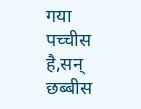गया पच्चीस है,सन् छब्बीस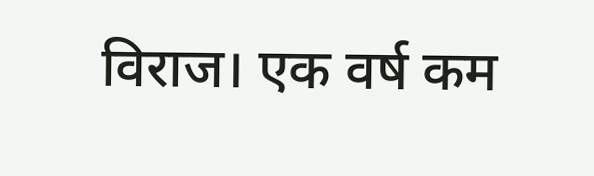विराज। एक वर्ष कम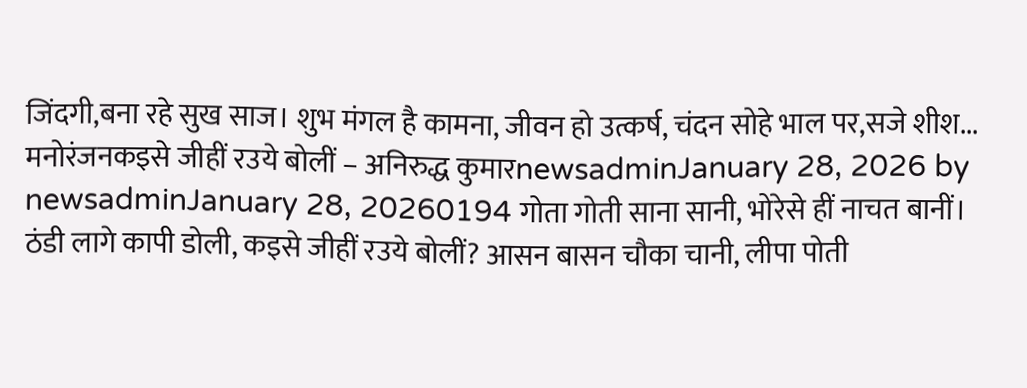जिंदगी,बना रहे सुख साज। शुभ मंगल है कामना, जीवन हो उत्कर्ष, चंदन सोहे भाल पर,सजे शीश...
मनोरंजनकइसे जीहीं रउये बोलीं – अनिरुद्ध कुमारnewsadminJanuary 28, 2026 by newsadminJanuary 28, 20260194 गोता गोती साना सानी, भोरेसे हीं नाचत बानीं। ठंडी लागे कापी डोली, कइसे जीहीं रउये बोलीं? आसन बासन चौका चानी, लीपा पोती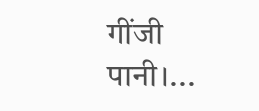गींजी पानी।...